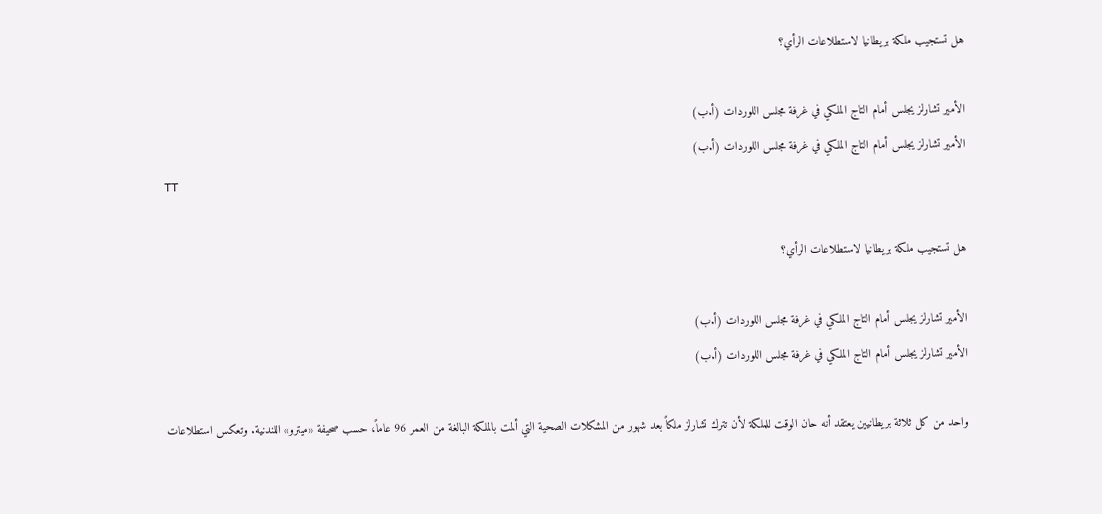هل تستجيب ملكة بريطانيا لاستطلاعات الرأي؟

الأمير تشارلز يجلس أمام التاج الملكي في غرفة مجلس اللوردات (أ.ب)
الأمير تشارلز يجلس أمام التاج الملكي في غرفة مجلس اللوردات (أ.ب)
TT

هل تستجيب ملكة بريطانيا لاستطلاعات الرأي؟

الأمير تشارلز يجلس أمام التاج الملكي في غرفة مجلس اللوردات (أ.ب)
الأمير تشارلز يجلس أمام التاج الملكي في غرفة مجلس اللوردات (أ.ب)

واحد من كل ثلاثة بريطانيين يعتقد أنه حان الوقت للملكة لأن تترك تشارلز ملكاً بعد شهور من المشكلات الصحية التي ألمت بالملكة البالغة من العمر 96 عاماً، حسب صحيفة «ميترو» اللندنية. وتعكس استطلاعات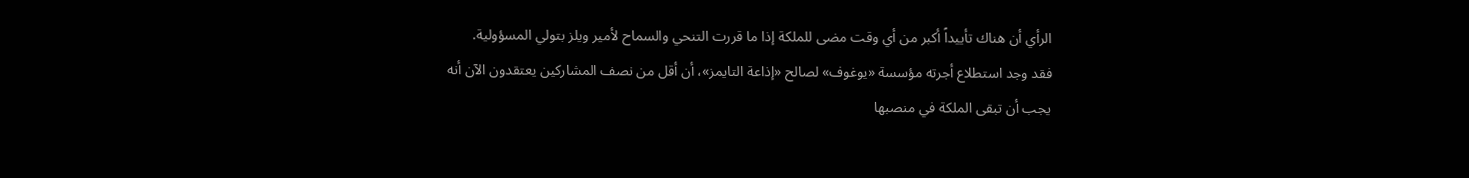الرأي أن هناك تأييداً أكبر من أي وقت مضى للملكة إذا ما قررت التنحي والسماح لأمير ويلز بتولي المسؤولية.
فقد وجد استطلاع أجرته مؤسسة «يوغوف» لصالح «إذاعة التايمز»، أن أقل من نصف المشاركين يعتقدون الآن أنه يجب أن تبقى الملكة في منصبها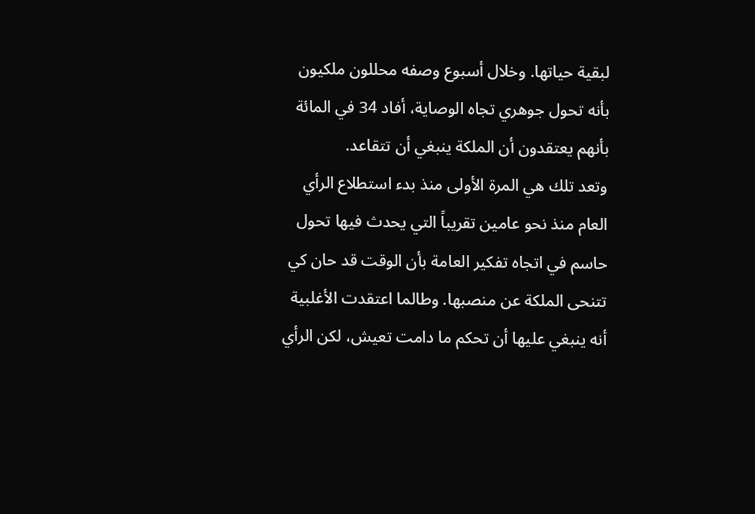لبقية حياتها. وخلال أسبوع وصفه محللون ملكيون بأنه تحول جوهري تجاه الوصاية، أفاد 34 في المائة بأنهم يعتقدون أن الملكة ينبغي أن تتقاعد.
وتعد تلك هي المرة الأولى منذ بدء استطلاع الرأي العام منذ نحو عامين تقريباً التي يحدث فيها تحول حاسم في اتجاه تفكير العامة بأن الوقت قد حان كي تتنحى الملكة عن منصبها. وطالما اعتقدت الأغلبية أنه ينبغي عليها أن تحكم ما دامت تعيش، لكن الرأي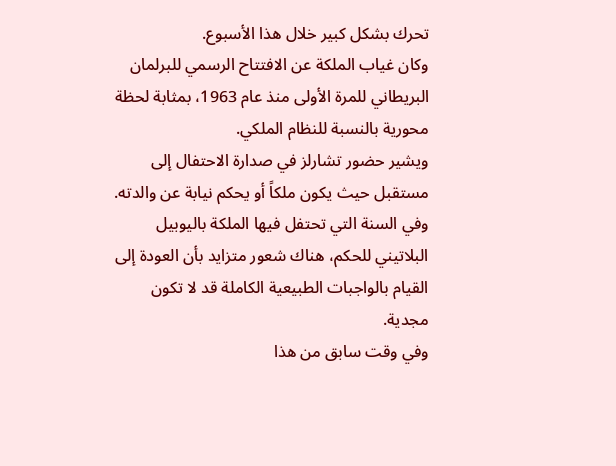تحرك بشكل كبير خلال هذا الأسبوع.
وكان غياب الملكة عن الافتتاح الرسمي للبرلمان البريطاني للمرة الأولى منذ عام 1963، بمثابة لحظة محورية بالنسبة للنظام الملكي.
ويشير حضور تشارلز في صدارة الاحتفال إلى مستقبل حيث يكون ملكاً أو يحكم نيابة عن والدته.
وفي السنة التي تحتفل فيها الملكة باليوبيل البلاتيني للحكم، هناك شعور متزايد بأن العودة إلى القيام بالواجبات الطبيعية الكاملة قد لا تكون مجدية.
وفي وقت سابق من هذا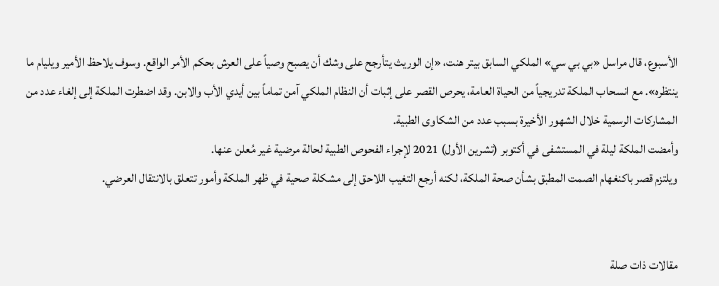الأسبوع، قال مراسل «بي بي سي» الملكي السابق بيتر هنت، «إن الوريث يتأرجح على وشك أن يصبح وصياً على العرش بحكم الأمر الواقع. وسوف يلاحظ الأمير ويليام ما ينتظره». مع انسحاب الملكة تدريجياً من الحياة العامة، يحرص القصر على إثبات أن النظام الملكي آمن تماماً بين أيدي الأب والابن. وقد اضطرت الملكة إلى إلغاء عدد من المشاركات الرسمية خلال الشهور الأخيرة بسبب عدد من الشكاوى الطبية.
وأمضت الملكة ليلة في المستشفى في أكتوبر (تشرين الأول) 2021 لإجراء الفحوص الطبية لحالة مرضية غير مُعلن عنها.
ويلتزم قصر باكنغهام الصمت المطبق بشأن صحة الملكة، لكنه أرجع التغيب اللاحق إلى مشكلة صحية في ظهر الملكة وأمور تتعلق بالانتقال العرضي.


مقالات ذات صلة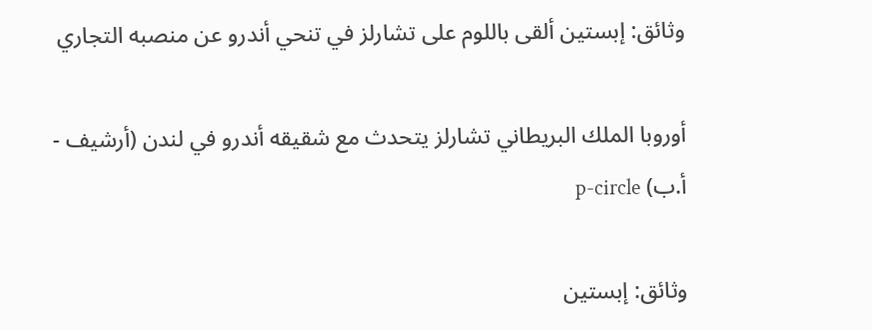وثائق: إبستين ألقى باللوم على تشارلز في تنحي أندرو عن منصبه التجاري

أوروبا الملك البريطاني تشارلز يتحدث مع شقيقه أندرو في لندن (أرشيف - أ.ب) p-circle

وثائق: إبستين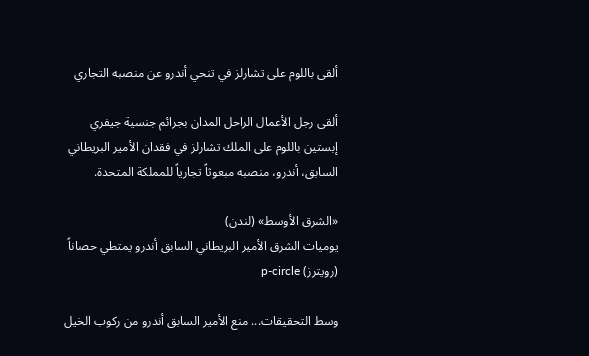ألقى باللوم على تشارلز في تنحي أندرو عن منصبه التجاري

ألقى رجل الأعمال الراحل المدان بجرائم جنسية جيفري إبستين باللوم على الملك تشارلز في فقدان الأمير البريطاني السابق، أندرو، منصبه مبعوثاً تجارياً للمملكة المتحدة.

«الشرق الأوسط» (لندن)
يوميات الشرق الأمير البريطاني السابق أندرو يمتطي حصاناً (رويترز) p-circle

وسط التحقيقات... منع الأمير السابق أندرو من ركوب الخيل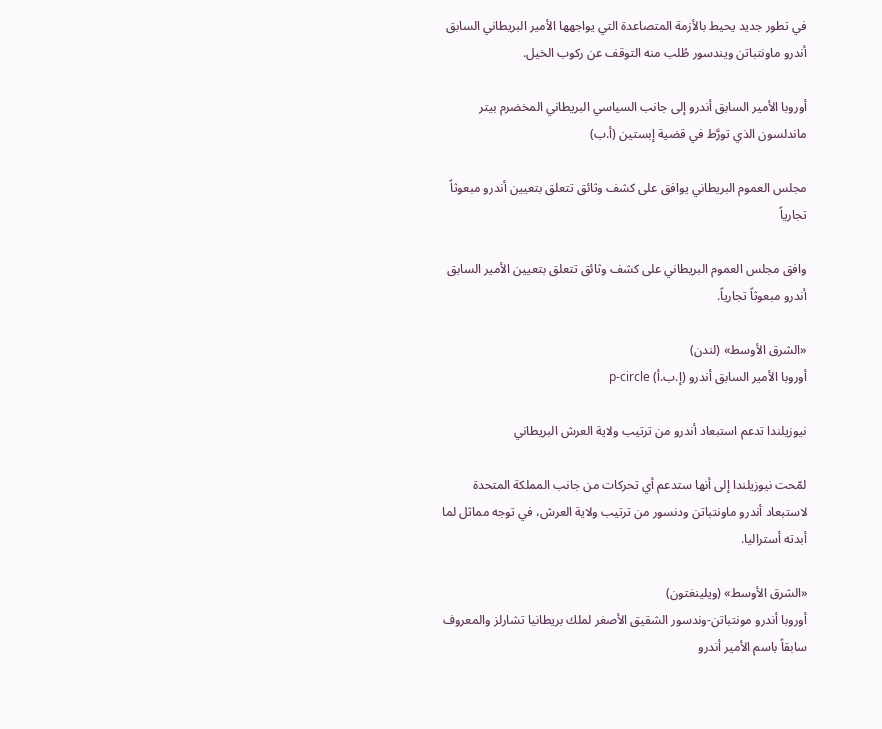في تطور جديد يحيط بالأزمة المتصاعدة التي يواجهها الأمير البريطاني السابق أندرو ماونتباتن ويندسور طُلب منه التوقف عن ركوب الخيل.

أوروبا الأمير السابق أندرو إلى جانب السياسي البريطاني المخضرم بيتر ماندلسون الذي تورَّط في قضية إبستين (أ.ب)

مجلس العموم البريطاني يوافق على كشف وثائق تتعلق بتعيين أندرو مبعوثاً تجارياً

وافق مجلس العموم البريطاني على كشف وثائق تتعلق بتعيين الأمير السابق أندرو مبعوثاً تجارياً.

«الشرق الأوسط» (لندن)
أوروبا الأمير السابق أندرو (إ.ب.أ) p-circle

نيوزيلندا تدعم استبعاد أندرو من ترتيب ولاية العرش البريطاني

لمّحت نيوزيلندا إلى أنها ستدعم أي تحركات من جانب المملكة المتحدة لاستبعاد أندرو ماونتباتن ودنسور من ترتيب ولاية العرش، في توجه مماثل لما أبدته أستراليا.

«الشرق الأوسط» (ويلينغتون)
أوروبا أندرو مونتباتن-وندسور الشقيق الأصغر لملك بريطانيا تشارلز والمعروف سابقاً باسم الأمير أندرو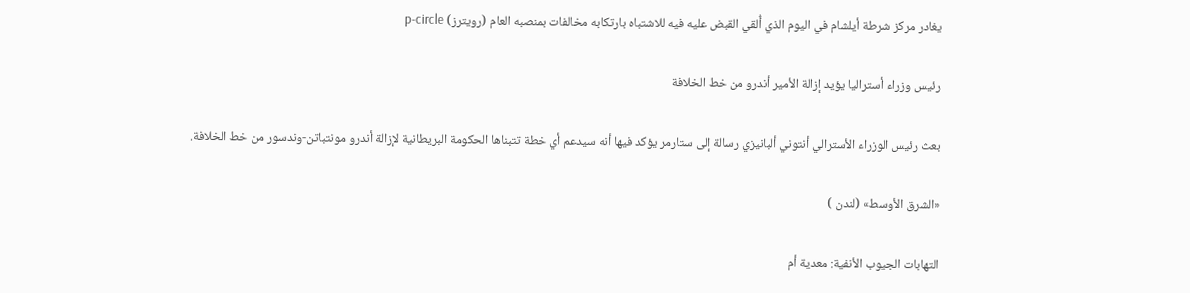يغادر مركز شرطة أيلشام في اليوم الذي أُلقي القبض عليه فيه للاشتباه بارتكابه مخالفات بمنصبه العام (رويترز) p-circle

رئيس وزراء أستراليا يؤيد إزالة الأمير أندرو من خط الخلافة

بعث رئيس الوزراء الأسترالي أنتوني ألبانيزي رسالة إلى ستارمر يؤكد فيها أنه سيدعم أي خطة تتبناها الحكومة البريطانية لإزالة أندرو مونتباتن-وندسور من خط الخلافة.

«الشرق الأوسط» (لندن )

التهابات الجيوب الأنفية: معدية أم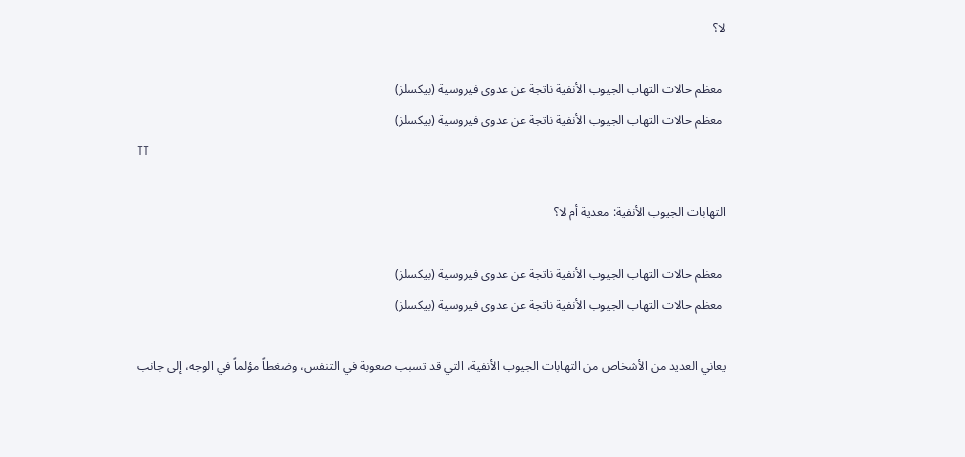لا؟

 معظم حالات التهاب الجيوب الأنفية ناتجة عن عدوى فيروسية (بيكسلز)
 معظم حالات التهاب الجيوب الأنفية ناتجة عن عدوى فيروسية (بيكسلز)
TT

التهابات الجيوب الأنفية: معدية أم لا؟

 معظم حالات التهاب الجيوب الأنفية ناتجة عن عدوى فيروسية (بيكسلز)
 معظم حالات التهاب الجيوب الأنفية ناتجة عن عدوى فيروسية (بيكسلز)

يعاني العديد من الأشخاص من التهابات الجيوب الأنفية، التي قد تسبب صعوبة في التنفس، وضغطاً مؤلماً في الوجه، إلى جانب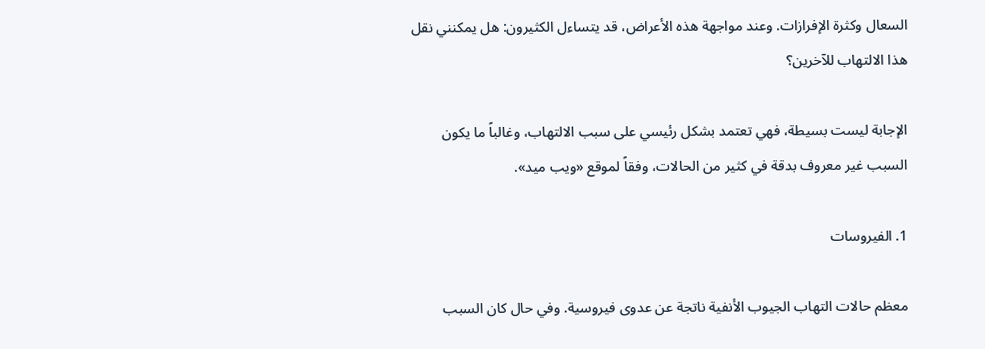السعال وكثرة الإفرازات. وعند مواجهة هذه الأعراض، قد يتساءل الكثيرون: هل يمكنني نقل هذا الالتهاب للآخرين؟

الإجابة ليست بسيطة، فهي تعتمد بشكل رئيسي على سبب الالتهاب، وغالباً ما يكون السبب غير معروف بدقة في كثير من الحالات، وفقاً لموقع «ويب ميد».

1. الفيروسات

معظم حالات التهاب الجيوب الأنفية ناتجة عن عدوى فيروسية. وفي حال كان السبب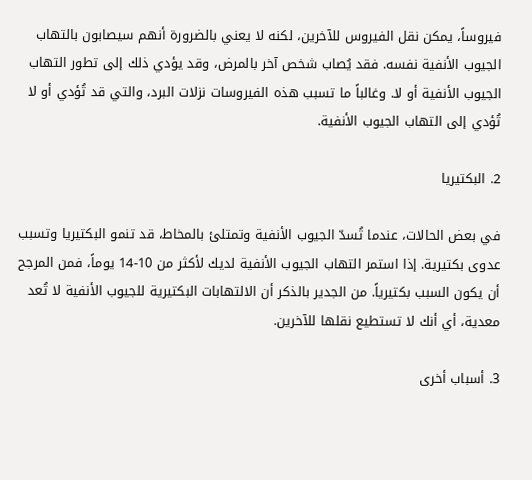فيروساً، يمكن نقل الفيروس للآخرين، لكنه لا يعني بالضرورة أنهم سيصابون بالتهاب الجيوب الأنفية نفسه. فقد يُصاب شخص آخر بالمرض، وقد يؤدي ذلك إلى تطور التهاب الجيوب الأنفية أو لا. وغالباً ما تسبب هذه الفيروسات نزلات البرد، والتي قد تُؤدي أو لا تُؤدي إلى التهاب الجيوب الأنفية.

2. البكتيريا

في بعض الحالات، عندما تُسدّ الجيوب الأنفية وتمتلئ بالمخاط، قد تنمو البكتيريا وتسبب عدوى بكتيرية. إذا استمر التهاب الجيوب الأنفية لديك لأكثر من 10-14 يوماً، فمن المرجح أن يكون السبب بكتيرياً. من الجدير بالذكر أن الالتهابات البكتيرية للجيوب الأنفية لا تُعد معدية، أي أنك لا تستطيع نقلها للآخرين.

3. أسباب أخرى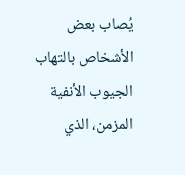يُصاب بعض الأشخاص بالتهاب الجيوب الأنفية المزمن، الذي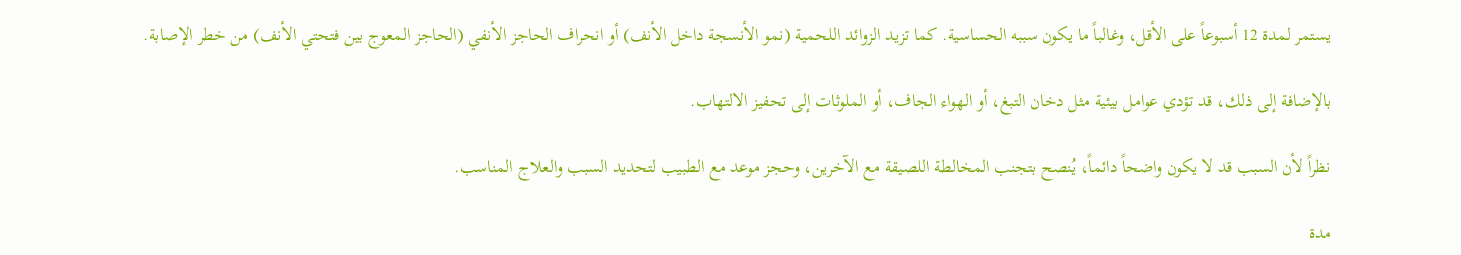يستمر لمدة 12 أسبوعاً على الأقل، وغالباً ما يكون سببه الحساسية. كما تزيد الزوائد اللحمية (نمو الأنسجة داخل الأنف) أو انحراف الحاجز الأنفي (الحاجز المعوج بين فتحتي الأنف) من خطر الإصابة.

بالإضافة إلى ذلك، قد تؤدي عوامل بيئية مثل دخان التبغ، أو الهواء الجاف، أو الملوثات إلى تحفيز الالتهاب.

نظراً لأن السبب قد لا يكون واضحاً دائماً، يُنصح بتجنب المخالطة اللصيقة مع الآخرين، وحجز موعد مع الطبيب لتحديد السبب والعلاج المناسب.

مدة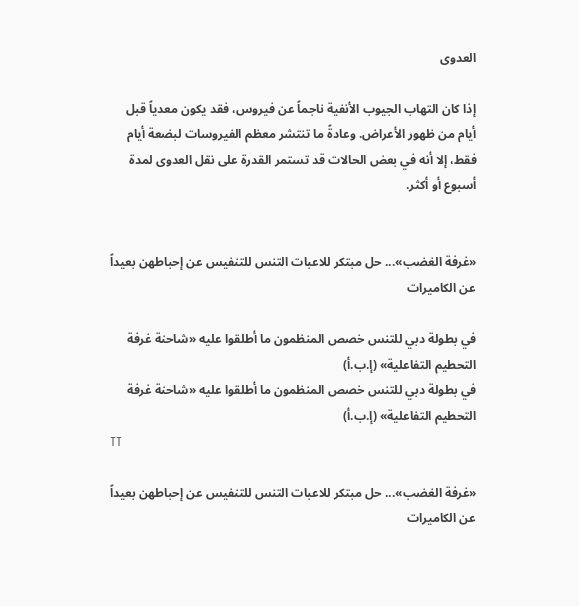العدوى

إذا كان التهاب الجيوب الأنفية ناجماً عن فيروس، فقد يكون معدياً قبل أيام من ظهور الأعراض. وعادةً ما تنتشر معظم الفيروسات لبضعة أيام فقط، إلا أنه في بعض الحالات قد تستمر القدرة على نقل العدوى لمدة أسبوع أو أكثر.


«غرفة الغضب»... حل مبتكر للاعبات التنس للتنفيس عن إحباطهن بعيداً عن الكاميرات

في بطولة دبي للتنس خصص المنظمون ما أطلقوا عليه «شاحنة غرفة التحطيم التفاعلية» (إ.ب.أ)
في بطولة دبي للتنس خصص المنظمون ما أطلقوا عليه «شاحنة غرفة التحطيم التفاعلية» (إ.ب.أ)
TT

«غرفة الغضب»... حل مبتكر للاعبات التنس للتنفيس عن إحباطهن بعيداً عن الكاميرات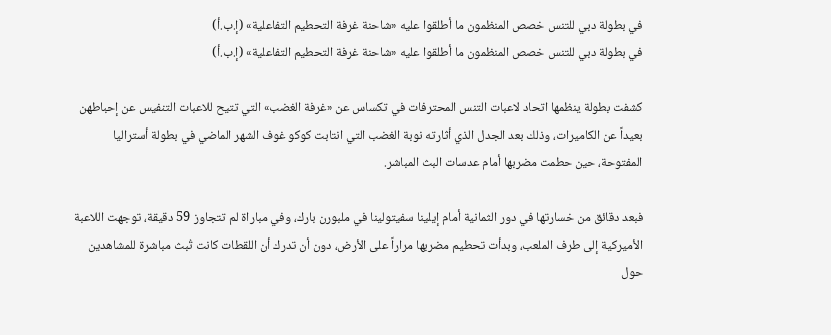في بطولة دبي للتنس خصص المنظمون ما أطلقوا عليه «شاحنة غرفة التحطيم التفاعلية» (إ.ب.أ)
في بطولة دبي للتنس خصص المنظمون ما أطلقوا عليه «شاحنة غرفة التحطيم التفاعلية» (إ.ب.أ)

كشفت بطولة ينظمها اتحاد لاعبات التنس المحترفات في تكساس عن «غرفة الغضب» التي تتيح للاعبات التنفيس عن إحباطهن بعيداً عن الكاميرات، وذلك بعد الجدل الذي أثارته نوبة الغضب التي انتابت كوكو غوف الشهر الماضي في بطولة أستراليا المفتوحة، حين حطمت مضربها أمام عدسات البث المباشر.

فبعد دقائق من خسارتها في دور الثمانية أمام إيلينا سفيتولينا في ملبورن بارك، وفي مباراة لم تتجاوز 59 دقيقة، توجهت اللاعبة الأميركية إلى طرف الملعب، وبدأت تحطيم مضربها مراراً على الأرض، دون أن تدرك أن اللقطات كانت تُبث مباشرة للمشاهدين حول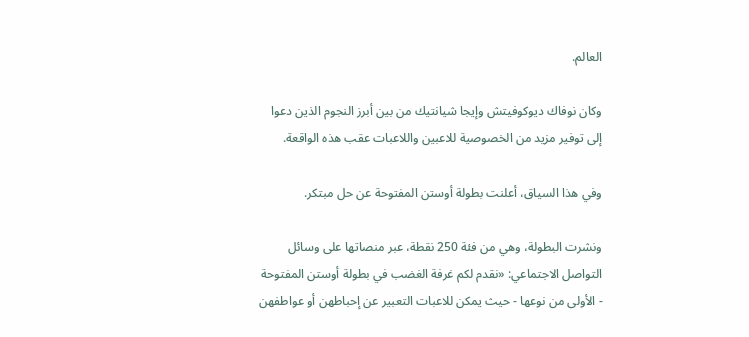العالم.

وكان نوفاك ديوكوفيتش وإيجا شيانتيك من بين أبرز النجوم الذين دعوا إلى توفير مزيد من الخصوصية للاعبين واللاعبات عقب هذه الواقعة.

وفي هذا السياق، أعلنت بطولة أوستن المفتوحة عن حل مبتكر.

ونشرت البطولة، وهي من فئة 250 نقطة، عبر منصاتها على وسائل التواصل الاجتماعي: «نقدم لكم غرفة الغضب في بطولة أوستن المفتوحة - الأولى من نوعها - حيث يمكن للاعبات التعبير عن إحباطهن أو عواطفهن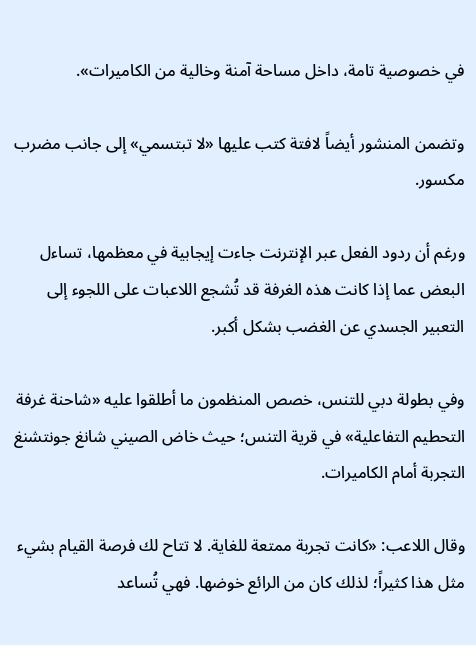في خصوصية تامة، داخل مساحة آمنة وخالية من الكاميرات».

وتضمن المنشور أيضاً لافتة كتب عليها «لا تبتسمي» إلى جانب مضرب مكسور.

ورغم أن ردود الفعل عبر الإنترنت جاءت إيجابية في معظمها، تساءل البعض عما إذا كانت هذه الغرفة قد تُشجع اللاعبات على اللجوء إلى التعبير الجسدي عن الغضب بشكل أكبر.

وفي بطولة دبي للتنس، خصص المنظمون ما أطلقوا عليه «شاحنة غرفة التحطيم التفاعلية» في قرية التنس؛ حيث خاض الصيني شانغ جونتشنغ التجربة أمام الكاميرات.

وقال اللاعب: «كانت تجربة ممتعة للغاية. لا تتاح لك فرصة القيام بشيء مثل هذا كثيراً؛ لذلك كان من الرائع خوضها. فهي تُساعد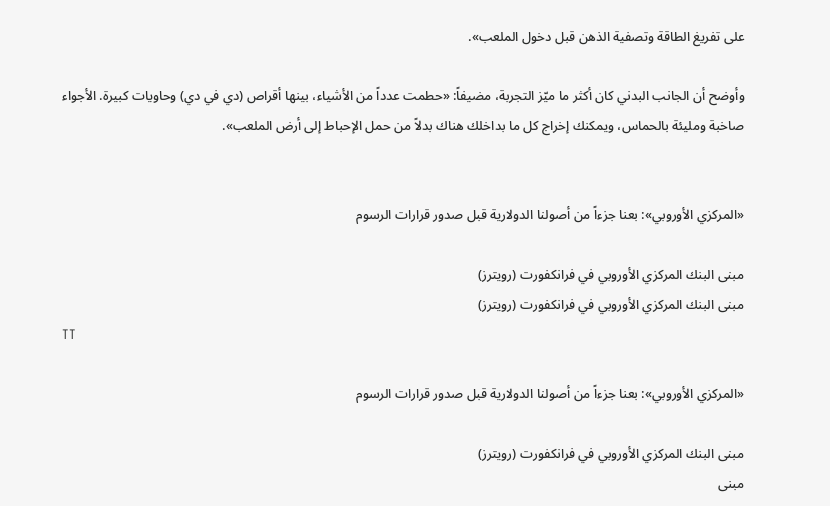على تفريغ الطاقة وتصفية الذهن قبل دخول الملعب».

وأوضح أن الجانب البدني كان أكثر ما ميّز التجربة، مضيفاً: «حطمت عدداً من الأشياء، بينها أقراص (دي في دي) وحاويات كبيرة. الأجواء صاخبة ومليئة بالحماس، ويمكنك إخراج كل ما بداخلك هناك بدلاً من حمل الإحباط إلى أرض الملعب».


«المركزي الأوروبي»: بعنا جزءاً من أصولنا الدولارية قبل صدور قرارات الرسوم

مبنى البنك المركزي الأوروبي في فرانكفورت (رويترز)
مبنى البنك المركزي الأوروبي في فرانكفورت (رويترز)
TT

«المركزي الأوروبي»: بعنا جزءاً من أصولنا الدولارية قبل صدور قرارات الرسوم

مبنى البنك المركزي الأوروبي في فرانكفورت (رويترز)
مبنى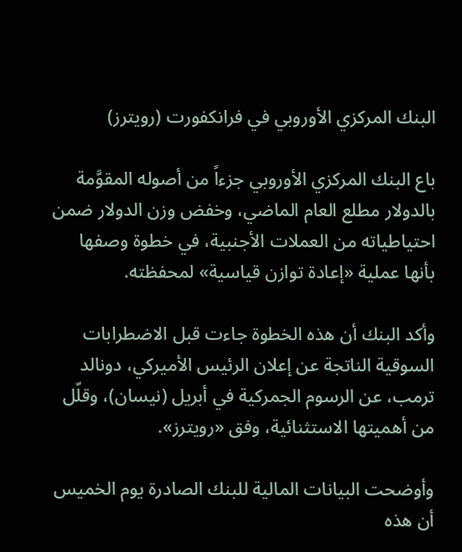البنك المركزي الأوروبي في فرانكفورت (رويترز)

باع البنك المركزي الأوروبي جزءاً من أصوله المقوَّمة بالدولار مطلع العام الماضي، وخفض وزن الدولار ضمن احتياطياته من العملات الأجنبية، في خطوة وصفها بأنها عملية «إعادة توازن قياسية» لمحفظته.

وأكد البنك أن هذه الخطوة جاءت قبل الاضطرابات السوقية الناتجة عن إعلان الرئيس الأميركي، دونالد ترمب، عن الرسوم الجمركية في أبريل (نيسان)، وقلّل من أهميتها الاستثنائية، وفق «رويترز».

وأوضحت البيانات المالية للبنك الصادرة يوم الخميس أن هذه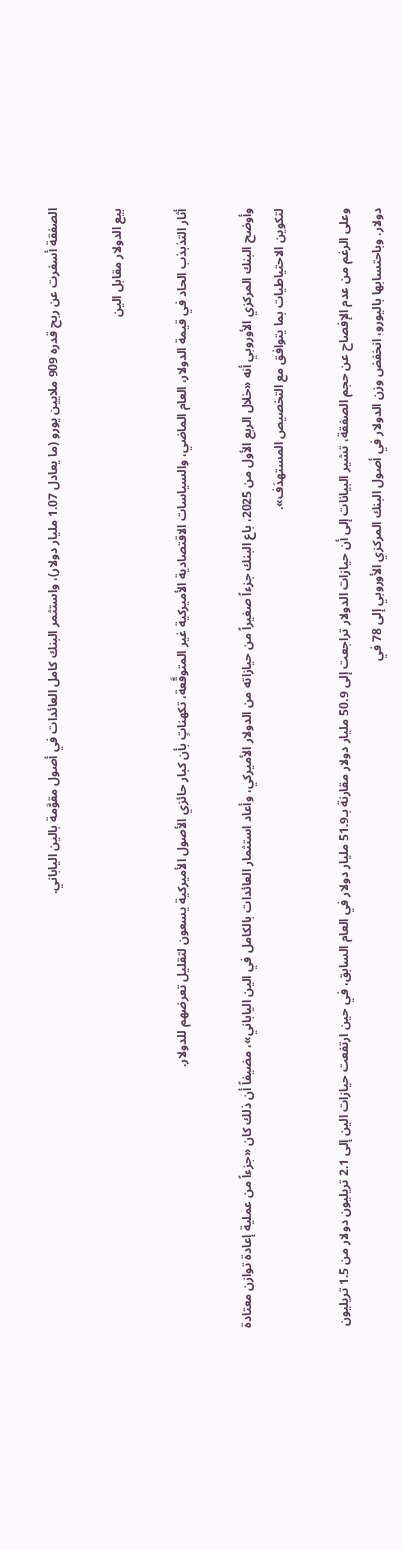الصفقة أسفرت عن ربح قدره 909 ملايين يورو (ما يعادل 1.07 مليار دولار)، واستثمر البنك كامل العائدات في أصول مقوَّمة بالين الياباني.

بيع الدولار مقابل الين

أثار التذبذب الحاد في قيمة الدولار، العام الماضي، والسياسات الاقتصادية الأميركية غير المتوقَّعة، تكهناتٍ بأن كبار حائزي الأصول الأميركية يسعون لتقليل تعرضهم للدولار.

وأوضح البنك المركزي الأوروبي أنه «خلال الربع الأول من 2025، باع البنك جزءاً صغيراً من حيازاته من الدولار الأميركي، وأعاد استثمار العائدات بالكامل في الين الياباني»، مضيفاً أن ذلك كان «جزءاً من عملية إعادة توازن معتادة لتكوين الاحتياطيات بما يتوافق مع التخصيص المستهدَف».

وعلى الرغم من عدم الإفصاح عن حجم الصفقة، تشير البيانات إلى أن حيازات الدولار تراجعت إلى 50.9 مليار دولار مقارنة بـ51.9 مليار دولار في العام السابق، في حين ارتفعت حيازات الين إلى 2.1 تريليون دولار من 1.5 تريليون دولار. وباحتسابها باليورو، انخفض وزن الدولار في أصول البنك المركزي الأوروبي إلى 78 في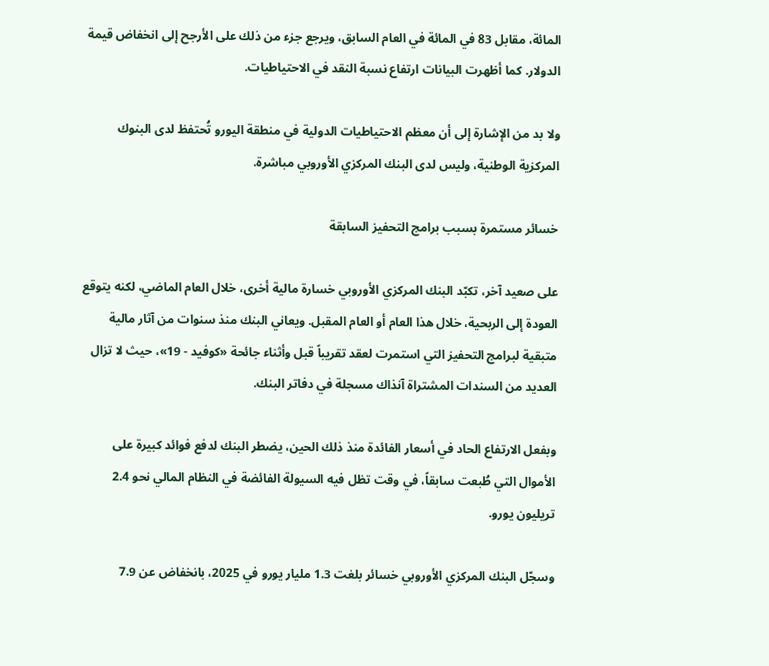المائة، مقابل 83 في المائة في العام السابق، ويرجع جزء من ذلك على الأرجح إلى انخفاض قيمة الدولار. كما أظهرت البيانات ارتفاع نسبة النقد في الاحتياطيات.

ولا بد من الإشارة إلى أن معظم الاحتياطيات الدولية في منطقة اليورو تُحتفظ لدى البنوك المركزية الوطنية، وليس لدى البنك المركزي الأوروبي مباشرة.

خسائر مستمرة بسبب برامج التحفيز السابقة

على صعيد آخر، تكبّد البنك المركزي الأوروبي خسارة مالية أخرى، خلال العام الماضي، لكنه يتوقع العودة إلى الربحية، خلال هذا العام أو العام المقبل. ويعاني البنك منذ سنوات من آثار مالية متبقية لبرامج التحفيز التي استمرت لعقد تقريباً قبل وأثناء جائحة «كوفيد - 19»، حيث لا تزال العديد من السندات المشتراة آنذاك مسجلة في دفاتر البنك.

وبفعل الارتفاع الحاد في أسعار الفائدة منذ ذلك الحين، يضطر البنك لدفع فوائد كبيرة على الأموال التي طُبعت سابقاً، في وقت تظل فيه السيولة الفائضة في النظام المالي نحو 2.4 تريليون يورو.

وسجّل البنك المركزي الأوروبي خسائر بلغت 1.3 مليار يورو في 2025، بانخفاض عن 7.9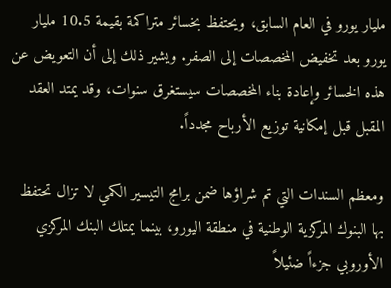مليار يورو في العام السابق، ويحتفظ بخسائر متراكمة بقيمة 10.5 مليار يورو بعد تخفيض المخصصات إلى الصفر. ويشير ذلك إلى أن التعويض عن هذه الخسائر وإعادة بناء المخصصات سيستغرق سنوات، وقد يمتد العقد المقبل قبل إمكانية توزيع الأرباح مجدداً.

ومعظم السندات التي تم شراؤها ضمن برامج التيسير الكمي لا تزال تحتفظ بها البنوك المركزية الوطنية في منطقة اليورو، بينما يمتلك البنك المركزي الأوروبي جزءاً ضئيلاً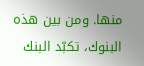منها. ومن بين هذه البنوك، تكبّد البنك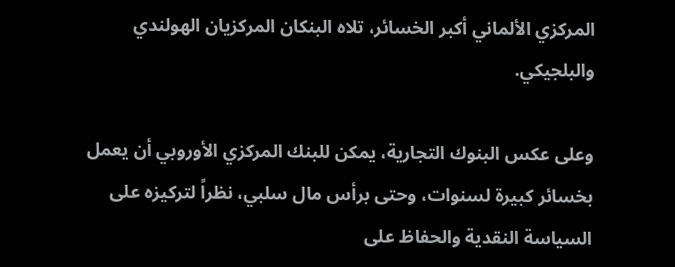المركزي الألماني أكبر الخسائر، تلاه البنكان المركزيان الهولندي والبلجيكي.

وعلى عكس البنوك التجارية، يمكن للبنك المركزي الأوروبي أن يعمل بخسائر كبيرة لسنوات، وحتى برأس مال سلبي، نظراً لتركيزه على السياسة النقدية والحفاظ على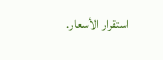استقرار الأسعار.